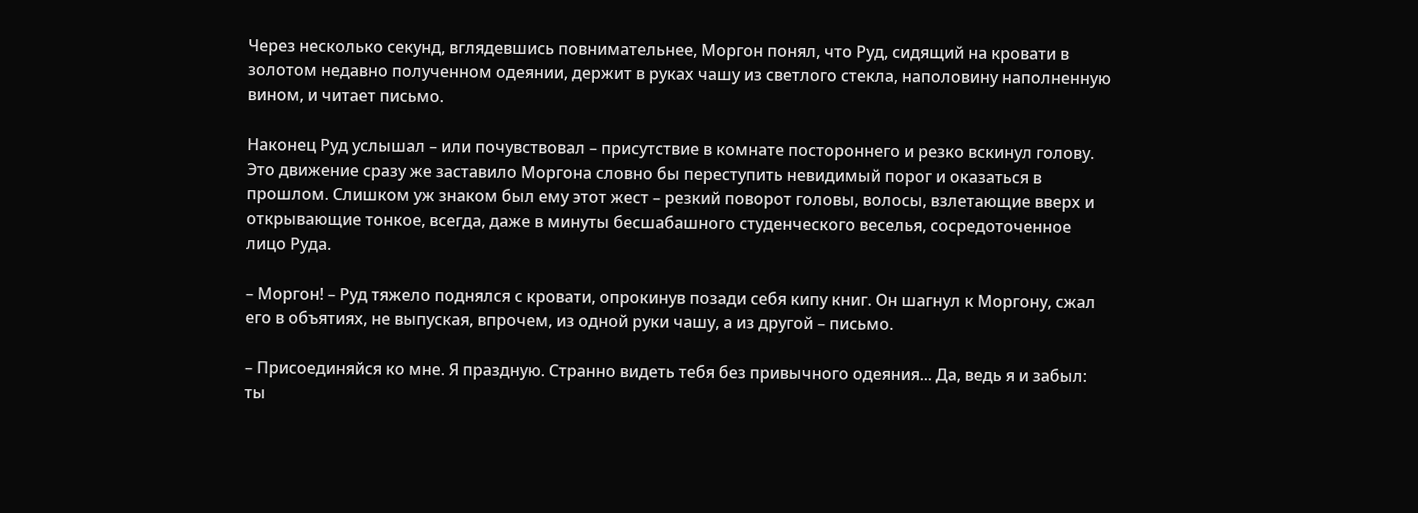Через несколько секунд, вглядевшись повнимательнее, Моргон понял, что Руд, сидящий на кровати в золотом недавно полученном одеянии, держит в руках чашу из светлого стекла, наполовину наполненную вином, и читает письмо.

Наконец Руд услышал – или почувствовал – присутствие в комнате постороннего и резко вскинул голову. Это движение сразу же заставило Моргона словно бы переступить невидимый порог и оказаться в прошлом. Слишком уж знаком был ему этот жест – резкий поворот головы, волосы, взлетающие вверх и открывающие тонкое, всегда, даже в минуты бесшабашного студенческого веселья, сосредоточенное лицо Руда.

– Моргон! – Руд тяжело поднялся с кровати, опрокинув позади себя кипу книг. Он шагнул к Моргону, сжал его в объятиях, не выпуская, впрочем, из одной руки чашу, а из другой – письмо.

– Присоединяйся ко мне. Я праздную. Странно видеть тебя без привычного одеяния... Да, ведь я и забыл: ты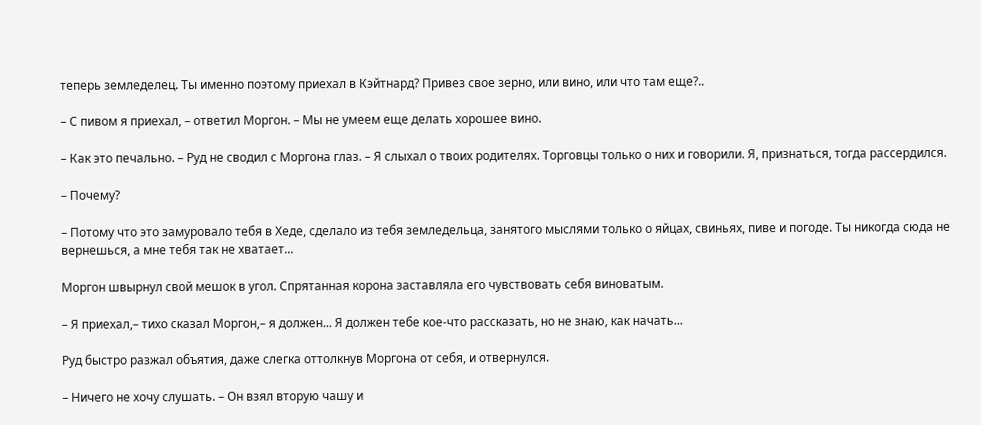теперь земледелец. Ты именно поэтому приехал в Кэйтнард? Привез свое зерно, или вино, или что там еще?..

– С пивом я приехал, – ответил Моргон. – Мы не умеем еще делать хорошее вино.

– Как это печально. – Руд не сводил с Моргона глаз. – Я слыхал о твоих родителях. Торговцы только о них и говорили. Я, признаться, тогда рассердился.

– Почему?

– Потому что это замуровало тебя в Хеде, сделало из тебя земледельца, занятого мыслями только о яйцах, свиньях, пиве и погоде. Ты никогда сюда не вернешься, а мне тебя так не хватает...

Моргон швырнул свой мешок в угол. Спрятанная корона заставляла его чувствовать себя виноватым.

– Я приехал,– тихо сказал Моргон,– я должен... Я должен тебе кое-что рассказать, но не знаю, как начать...

Руд быстро разжал объятия, даже слегка оттолкнув Моргона от себя, и отвернулся.

– Ничего не хочу слушать. – Он взял вторую чашу и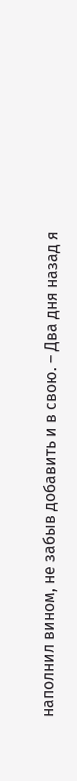наполнил вином, не забыв добавить и в свою. – Два дня назад я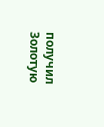получил Золотую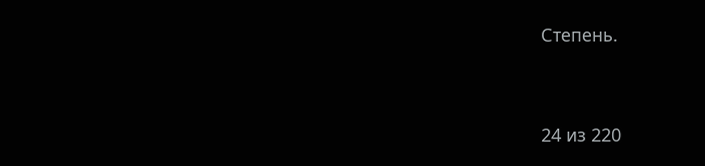Степень.



24 из 220